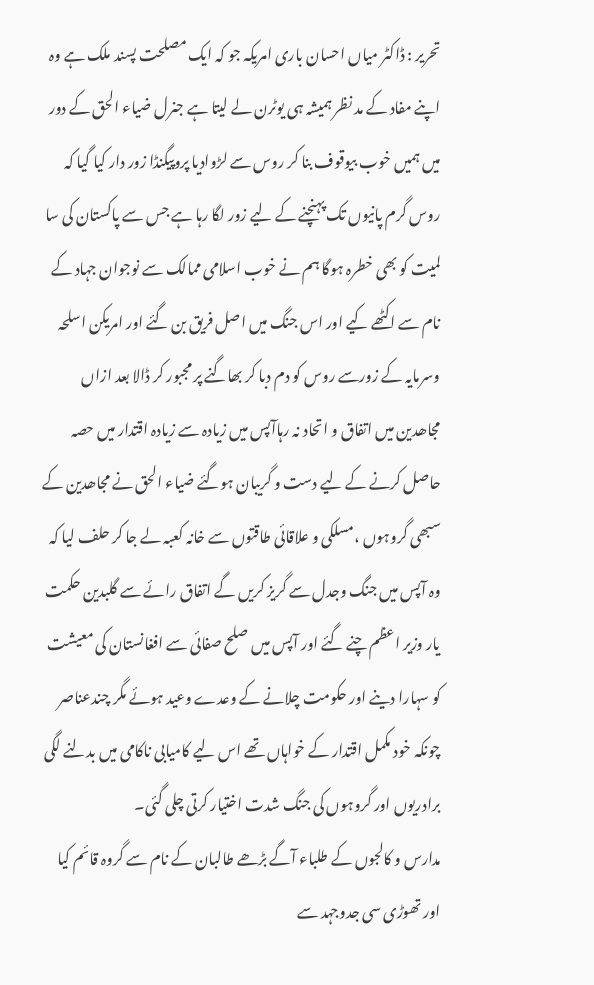تحریر : ڈاکٹر میاں احسان باری امریکہ جو کہ ایک مصلحت پسند ملک ہے وہ اپنے مفاد کے مد نظر ہمیشہ ہی یوٹرن لے لیتا ہے جنرل ضیاء الحق کے دور میں ہمیں خوب بیوقوف بنا کر روس سے لڑوادیا پروپیگنڈا زور دار کیا گیا کہ روس گرم پانیوں تک پہنچنے کے لیے زور لگا رہا ہے جس سے پاکستان کی سا لمیت کو بھی خطرہ ہوگا ہم نے خوب اسلامی ممالک سے نوجوان جہاد کے نام سے اکٹھے کیے اور اس جنگ میں اصل فریق بن گئے اور امریکن اسلحہ وسرمایہ کے زورسے روس کو دم دبا کر بھاگنے پر مجبور کر ڈالا بعد ازاں مجاھدین میں اتفاق و اتحاد نہ رہاآپس میں زیادہ سے زیادہ اقتدار میں حصہ حاصل کرنے کے لیے دست و گریبان ہوگئے ضیاء الحق نے مجاھدین کے سبھی گروہوں ،مسلکی و علاقائی طاقتوں سے خانہ کعبہ لے جا کر حلف لیا کہ وہ آپس میں جنگ وجدل سے گریز کریں گے اتفاق رائے سے گلبدین حکمت یار وزیر اعظم چنے گئے اور آپس میں صلح صفائی سے افغانستان کی معیشت کو سہارا دینے اور حکومت چلانے کے وعدے وعید ہوئے مگر چندعناصر چونکہ خود مکمل اقتدار کے خواہاں تھے اس لیے کامیابی ناکامی میں بدلنے لگی برادریوں اور گروہوں کی جنگ شدت اختیار کرتی چلی گئی۔
مدارس و کالجوں کے طلباء آگے بڑھے طالبان کے نام سے گروہ قائم کیا اور تھوڑی سی جدوجہد سے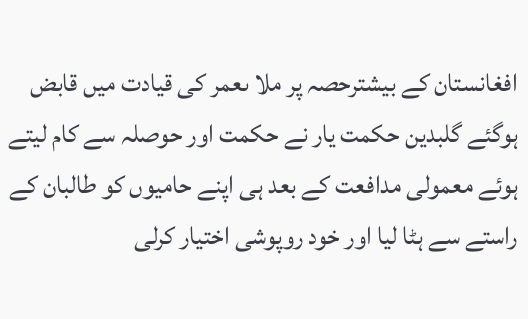افغانستان کے بیشترحصہ پر ملا ںعمر کی قیادت میں قابض ہوگئے گلبدین حکمت یار نے حکمت اور حوصلہ سے کام لیتے ہوئے معمولی مدافعت کے بعد ہی اپنے حامیوں کو طالبان کے راستے سے ہٹا لیا اور خود روپوشی اختیار کرلی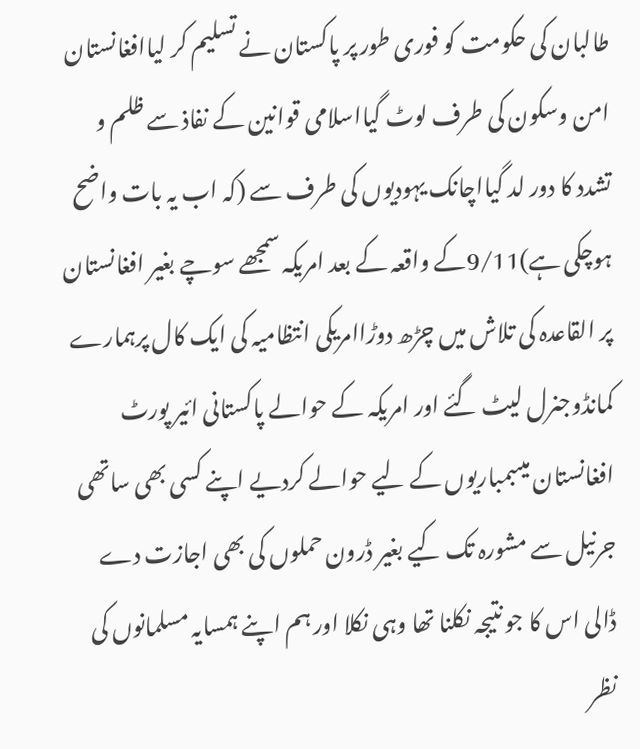طالبان کی حکومت کو فوری طور پر پاکستان نے تسلیم کر لیاافغانستان امن وسکون کی طرف لوٹ گیااسلامی قوانین کے نفاذ سے ظلم و تشدد کا دور لد گیااچانک یہودیوں کی طرف سے (کہ اب یہ بات واضح ہوچکی ہے)9/11کے واقعہ کے بعد امریکہ سمجھے سوچے بغیر افغانستان پر القاعدہ کی تلاش میں چڑھ دوڑاامریکی انتظامیہ کی ایک کال پرہمارے کمانڈوجنرل لیٹ گئے اور امریکہ کے حوالے پاکستانی ائیر پورٹ افغانستان میںبمباریوں کے لیے حوالے کردیے اپنے کسی بھی ساتھی جرنیل سے مشورہ تک کیے بغیر ڈرون حملوں کی بھی اجازت دے ڈالی اس کا جو نتیجہ نکلنا تھا وہی نکلا اور ہم اپنے ہمسایہ مسلمانوں کی نظر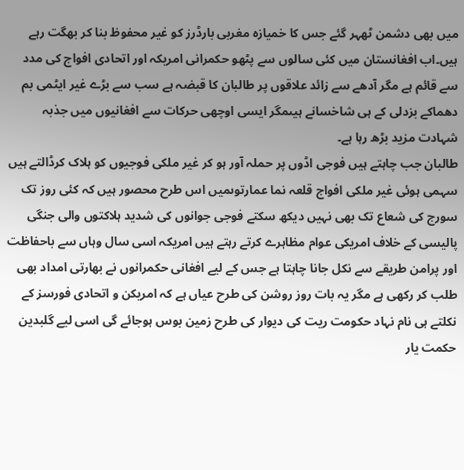میں بھی دشمن ٹھہر گئے جس کا خمیازہ مغربی بارڈرز کو غیر محفوظ بنا کر بھگت رہے ہیں۔اب افغانستان میں کئی سالوں سے پٹھو حکمرانی امریکہ اور اتحادی افواج کی مدد سے قائم ہے مگر آدھے سے زائد علاقوں پر طالبان کا قبضہ ہے سب سے بڑے غیر ایٹمی بم دھماکے بزدلی کے ہی شاخسانے ہیںمگر ایسی اوچھی حرکات سے افغانیوں میں جذبہ شہادت مزید بڑھ رہا ہے۔
طالبان جب چاہتے ہیں فوجی اڈوں پر حملہ آور ہو کر غیر ملکی فوجیوں کو ہلاک کرڈالتے ہیں سہمی ہوئی غیر ملکی افواج قلعہ نما عمارتوںمیں اس طرح محصور ہیں کہ کئی روز تک سورج کی شعاع تک بھی نہیں دیکھ سکتے فوجی جوانوں کی شدید ہلاکتوں والی جنگی پالیسی کے خلاف امریکی عوام مظاہرے کرتے رہتے ہیں امریکہ اسی سال وہاں سے باحفاظت اور پرامن طریقے سے نکل جانا چاہتا ہے جس کے لیے افغانی حکمرانوں نے بھارتی امداد بھی طلب کر رکھی ہے مگر یہ بات روز روشن کی طرح عیاں ہے کہ امریکن و اتحادی فورسز کے نکلتے ہی نام نہاد حکومت ریت کی دیوار کی طرح زمین بوس ہوجائے گی اسی لیے گلبدین حکمت یار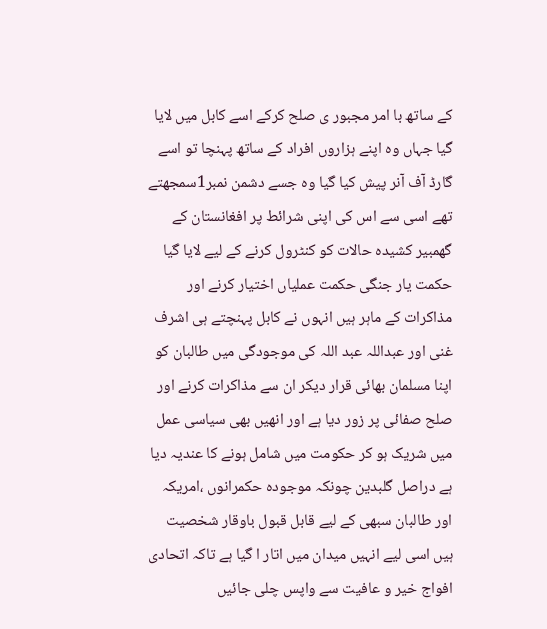کے ساتھ با امر مجبور ی صلح کرکے اسے کابل میں لایا گیا جہاں وہ اپنے ہزاروں افراد کے ساتھ پہنچا تو اسے گارڈ آف آنر پیش کیا گیا وہ جسے دشمن نمبر1سمجھتے تھے اسی سے اس کی اپنی شرائط پر افغانستان کے گھمبیر کشیدہ حالات کو کنٹرول کرنے کے لیے لایا گیا حکمت یار جنگی حکمت عملیاں اختیار کرنے اور مذاکرات کے ماہر ہیں انہوں نے کابل پہنچتے ہی اشرف غنی اور عبداللہ عبد اللہ کی موجودگی میں طالبان کو اپنا مسلمان بھائی قرار دیکر ان سے مذاکرات کرنے اور صلح صفائی پر زور دیا ہے اور انھیں بھی سیاسی عمل میں شریک ہو کر حکومت میں شامل ہونے کا عندیہ دیا ہے دراصل گلبدین چونکہ موجودہ حکمرانوں ،امریکہ اور طالبان سبھی کے لیے قابل قبول باوقار شخصیت ہیں اسی لیے انہیں میدان میں اتار ا گیا ہے تاکہ اتحادی افواج خیر و عافیت سے واپس چلی جائیں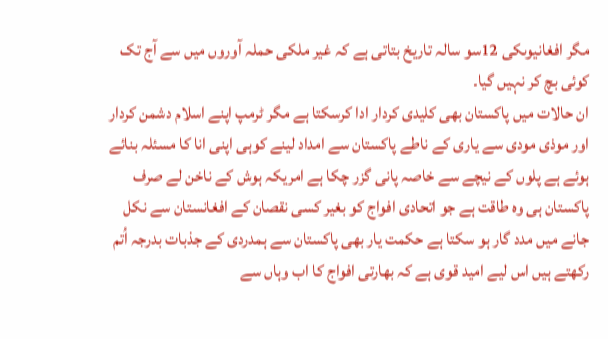مگر افغانیوںکی 12سو سالہ تاریخ بتاتی ہے کہ غیر ملکی حملہ آوروں میں سے آج تک کوئی بچ کر نہیں گیا۔
ان حالات میں پاکستان بھی کلیدی کردار ادا کرسکتا ہے مگر ٹرمپ اپنے اسلام دشمن کردار اور موذی مودی سے یاری کے ناطے پاکستان سے امداد لینے کوہی اپنی انا کا مسئلہ بنائے ہوئے ہے پلوں کے نیچے سے خاصہ پانی گزر چکا ہے امریکہ ہوش کے ناخن لے صرف پاکستان ہی وہ طاقت ہے جو اتحادی افواج کو بغیر کسی نقصان کے افغانستان سے نکل جانے میں مدد گار ہو سکتا ہے حکمت یار بھی پاکستان سے ہمدردی کے جذبات بدرجہ اُتم رکھتے ہیں اس لیے امید قوی ہے کہ بھارتی افواج کا اب وہاں سے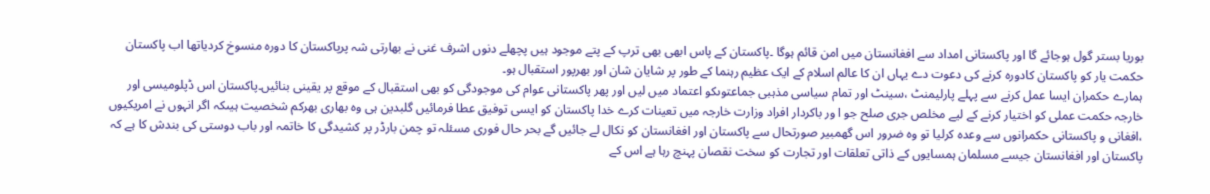بوریا بستر گول ہوجائے گا اور پاکستانی امداد سے افغانستان میں امن قائم ہوگا ۔پاکستان کے پاس ابھی بھی ترپ کے پتے موجود ہیں پچھلے دنوں اشرف غنی نے بھارتی شہ پرپاکستان کا دورہ منسوخ کردیاتھا اب پاکستان حکمت یار کو پاکستان کادورہ کرنے کی دعوت دے یہاں ان کا عالم اسلام کے ایک عظیم رہنما کے طور پر شایان شان اور بھرپور استقبال ہو۔
ہمارے حکمران ایسا عمل کرنے سے پہلے پارلیمنٹ ،سینٹ اور تمام سیاسی مذہبی جماعتوںکو اعتماد میں لیں اور پھر پاکستانی عوام کی موجودگی کو بھی استقبال کے موقع پر یقینی بنائیں۔پاکستان اس ڈپلومیسی اور خارجہ حکمت عملی کو اختیار کرنے کے لیے مخلص جری صلح جو ا ور باکردار افراد وزارت خارجہ میں تعینات کرے خدا پاکستان کو ایسی توفیق عطا فرمائیں گلبدین ہی وہ بھاری بھرکم شخصیت ہیںکہ اگر انہوں نے امریکیوں ،افغانی و پاکستانی حکمرانوں سے وعدہ کرلیا تو وہ ضرور اس گھمبیر صورتحال سے پاکستان اور افغانستان کو نکال لے جائیں گے بحر حال فوری مسئلہ تو چمن بارڈر پر کشیدگی کا خاتمہ اور باب دوستی کی بندش کا ہے کہ پاکستان اور افغانستان جیسے مسلمان ہمسایوں کے ذاتی تعلقات اور تجارت کو سخت نقصان پہنچ رہا ہے اس کے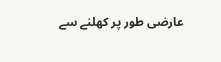عارضی طور پر کھلنے سے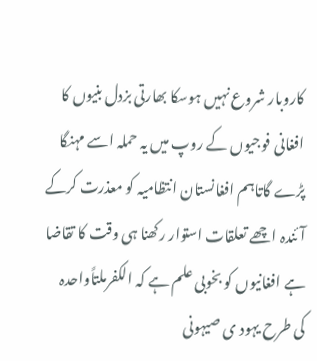کاروبار شروع نہیں ہوسکا بھارتی بزدل بنیوں کا افغانی فوجیوں کے روپ میں یہ حملہ اسے مہنگا پڑے گاتاہم افغانستان انتظامیہ کو معذرت کرکے آئندہ اچھے تعلقات استوار رکھنا ہی وقت کا تقاضا ہے افغانیوں کو بخوبی علم ہے کہ الکفرملتاًواحدہ کی طرح یہود ی صیہونی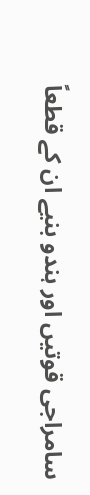سامراجی قوتیں اور ہندو بنیے ان کے قطعاً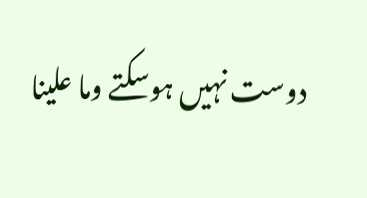دوست نہیں ہوسکتے وما علینا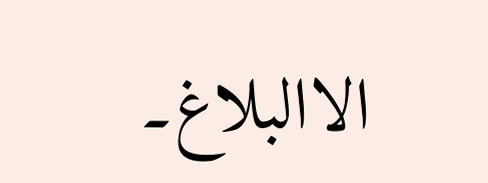الاالبلاغ۔